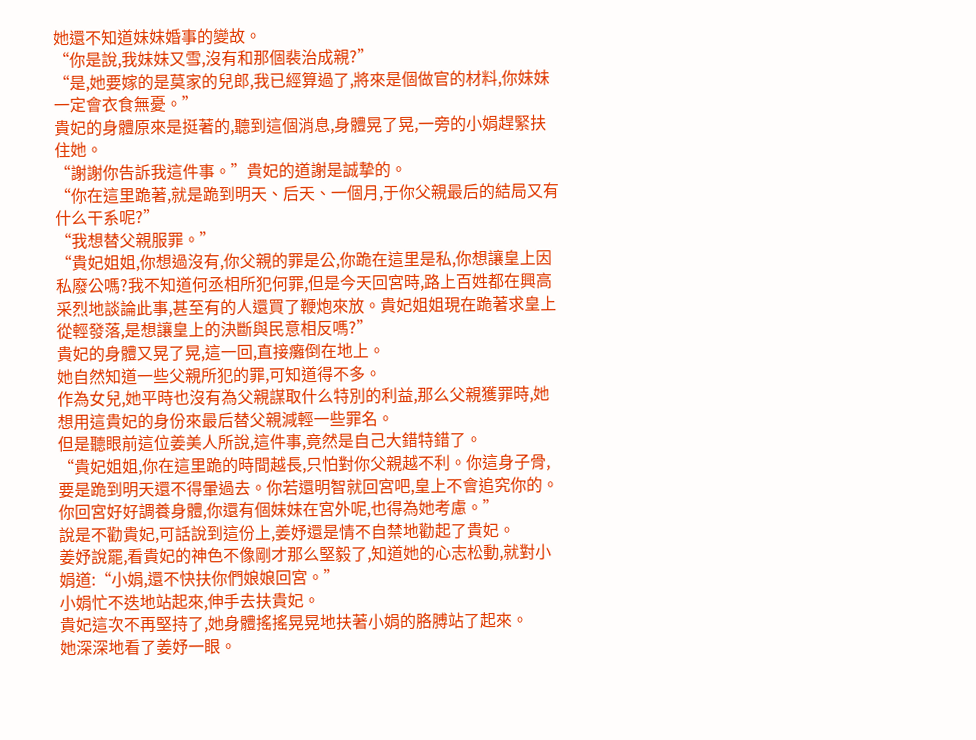她還不知道妹妹婚事的變故。
“你是說,我妹妹又雪,沒有和那個裴治成親?”
“是,她要嫁的是莫家的兒郎,我已經算過了,將來是個做官的材料,你妹妹一定會衣食無憂。”
貴妃的身體原來是挺著的,聽到這個消息,身體晃了晃,一旁的小娟趕緊扶住她。
“謝謝你告訴我這件事。”貴妃的道謝是誠摯的。
“你在這里跪著,就是跪到明天、后天、一個月,于你父親最后的結局又有什么干系呢?”
“我想替父親服罪。”
“貴妃姐姐,你想過沒有,你父親的罪是公,你跪在這里是私,你想讓皇上因私廢公嗎?我不知道何丞相所犯何罪,但是今天回宮時,路上百姓都在興高采烈地談論此事,甚至有的人還買了鞭炮來放。貴妃姐姐現在跪著求皇上從輕發落,是想讓皇上的決斷與民意相反嗎?”
貴妃的身體又晃了晃,這一回,直接癱倒在地上。
她自然知道一些父親所犯的罪,可知道得不多。
作為女兒,她平時也沒有為父親謀取什么特別的利益,那么父親獲罪時,她想用這貴妃的身份來最后替父親減輕一些罪名。
但是聽眼前這位姜美人所說,這件事,竟然是自己大錯特錯了。
“貴妃姐姐,你在這里跪的時間越長,只怕對你父親越不利。你這身子骨,要是跪到明天還不得暈過去。你若還明智就回宮吧,皇上不會追究你的。你回宮好好調養身體,你還有個妹妹在宮外呢,也得為她考慮。”
說是不勸貴妃,可話說到這份上,姜妤還是情不自禁地勸起了貴妃。
姜妤說罷,看貴妃的神色不像剛才那么堅毅了,知道她的心志松動,就對小娟道:“小娟,還不快扶你們娘娘回宮。”
小娟忙不迭地站起來,伸手去扶貴妃。
貴妃這次不再堅持了,她身體搖搖晃晃地扶著小娟的胳膊站了起來。
她深深地看了姜妤一眼。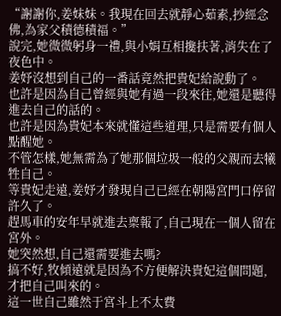“謝謝你,姜妹妹。我現在回去就靜心茹素,抄經念佛,為家父積德積福。”
說完,她微微躬身一禮,與小娟互相攙扶著,消失在了夜色中。
姜妤沒想到自己的一番話竟然把貴妃給說動了。
也許是因為自己曾經與她有過一段來往,她還是聽得進去自己的話的。
也許是因為貴妃本來就懂這些道理,只是需要有個人點醒她。
不管怎樣,她無需為了她那個垃圾一般的父親而去犧牲自己。
等貴妃走遠,姜妤才發現自己已經在朝陽宮門口停留許久了。
趕馬車的安年早就進去稟報了,自己現在一個人留在宮外。
她突然想,自己還需要進去嗎?
搞不好,牧傾遠就是因為不方便解決貴妃這個問題,才把自己叫來的。
這一世自己雖然于宮斗上不太費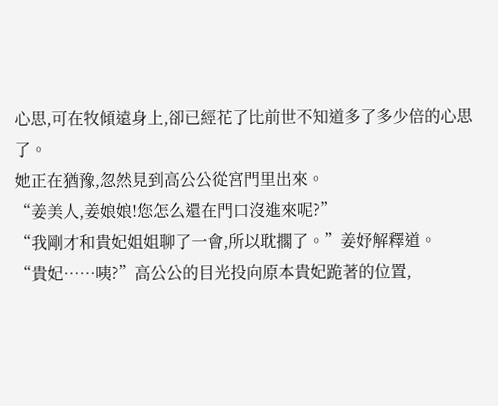心思,可在牧傾遠身上,卻已經花了比前世不知道多了多少倍的心思了。
她正在猶豫,忽然見到高公公從宮門里出來。
“姜美人,姜娘娘!您怎么還在門口沒進來呢?”
“我剛才和貴妃姐姐聊了一會,所以耽擱了。”姜妤解釋道。
“貴妃……咦?”高公公的目光投向原本貴妃跪著的位置,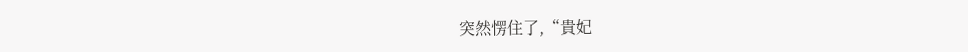突然愣住了,“貴妃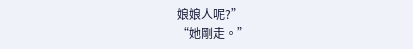娘娘人呢?”
“她剛走。”